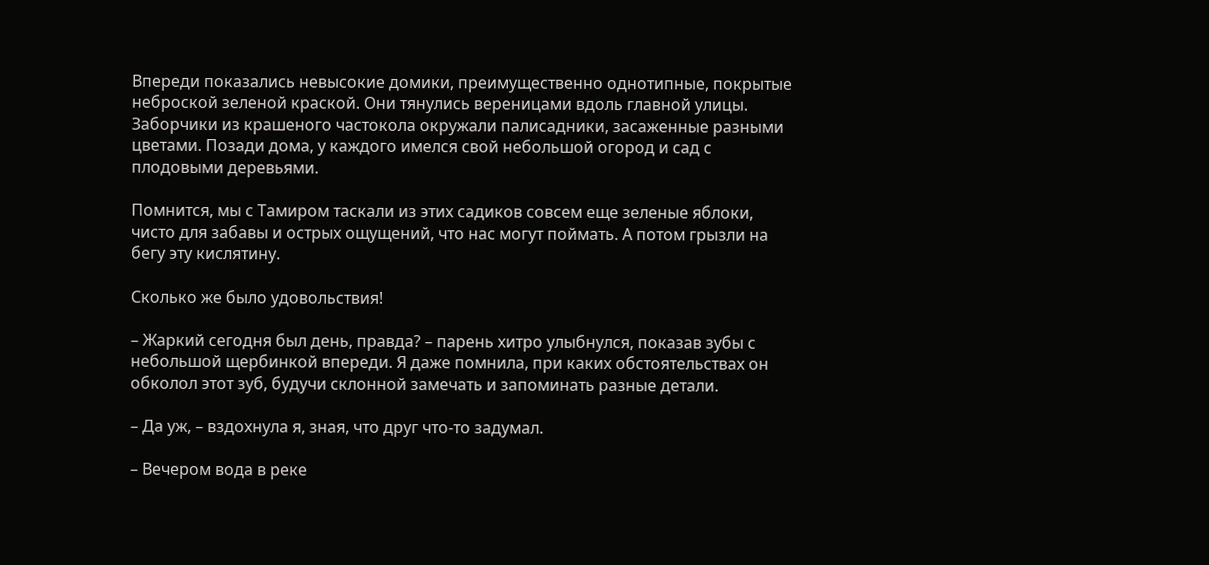Впереди показались невысокие домики, преимущественно однотипные, покрытые неброской зеленой краской. Они тянулись вереницами вдоль главной улицы. Заборчики из крашеного частокола окружали палисадники, засаженные разными цветами. Позади дома, у каждого имелся свой небольшой огород и сад с плодовыми деревьями.

Помнится, мы с Тамиром таскали из этих садиков совсем еще зеленые яблоки, чисто для забавы и острых ощущений, что нас могут поймать. А потом грызли на бегу эту кислятину.

Сколько же было удовольствия!

– Жаркий сегодня был день, правда? – парень хитро улыбнулся, показав зубы с небольшой щербинкой впереди. Я даже помнила, при каких обстоятельствах он обколол этот зуб, будучи склонной замечать и запоминать разные детали.

– Да уж, – вздохнула я, зная, что друг что-то задумал.

– Вечером вода в реке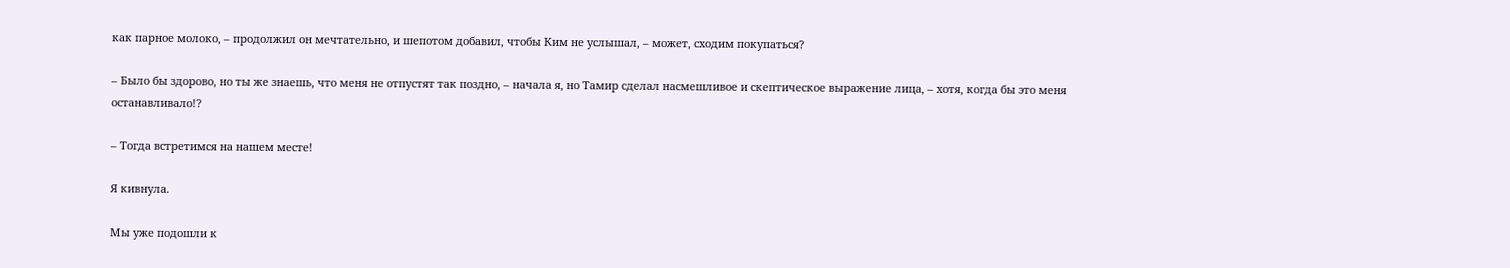как парное молоко, – продолжил он мечтательно, и шепотом добавил, чтобы Ким не услышал, – может, сходим покупаться?

– Было бы здорово, но ты же знаешь, что меня не отпустят так поздно, – начала я, но Тамир сделал насмешливое и скептическое выражение лица, – хотя, когда бы это меня останавливало!?

– Тогда встретимся на нашем месте!

Я кивнула.

Мы уже подошли к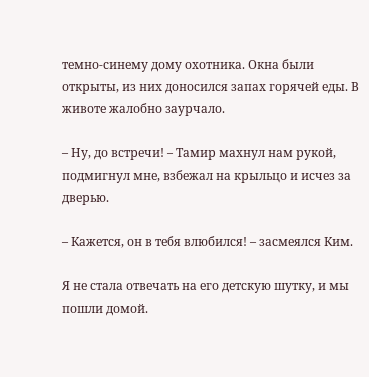темно-синему дому охотника. Окна были открыты, из них доносился запах горячей еды. В животе жалобно заурчало.

– Ну, до встречи! – Тамир махнул нам рукой, подмигнул мне, взбежал на крыльцо и исчез за дверью.

– Кажется, он в тебя влюбился! – засмеялся Ким.

Я не стала отвечать на его детскую шутку, и мы пошли домой.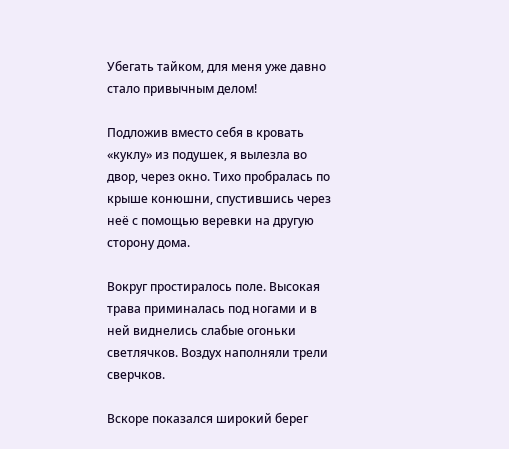Убегать тайком, для меня уже давно стало привычным делом!

Подложив вместо себя в кровать «куклу» из подушек, я вылезла во двор, через окно. Тихо пробралась по крыше конюшни, спустившись через неё с помощью веревки на другую сторону дома.

Вокруг простиралось поле. Высокая трава приминалась под ногами и в ней виднелись слабые огоньки светлячков. Воздух наполняли трели сверчков.

Вскоре показался широкий берег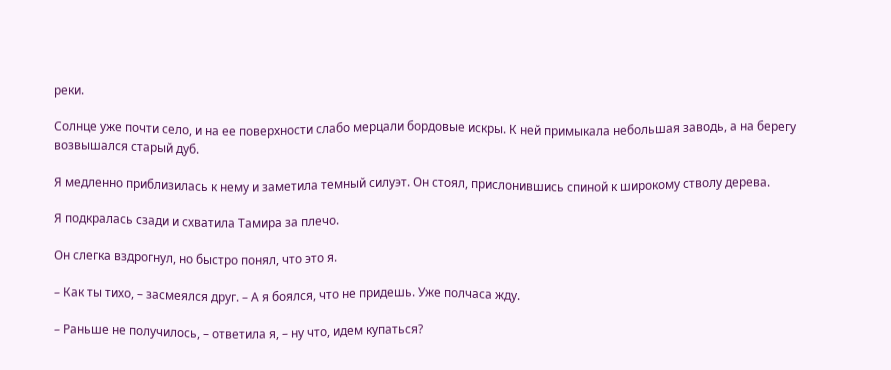реки.

Солнце уже почти село, и на ее поверхности слабо мерцали бордовые искры. К ней примыкала небольшая заводь, а на берегу возвышался старый дуб.

Я медленно приблизилась к нему и заметила темный силуэт. Он стоял, прислонившись спиной к широкому стволу дерева.

Я подкралась сзади и схватила Тамира за плечо.

Он слегка вздрогнул, но быстро понял, что это я.

– Как ты тихо, – засмеялся друг. – А я боялся, что не придешь. Уже полчаса жду.

– Раньше не получилось, – ответила я, – ну что, идем купаться?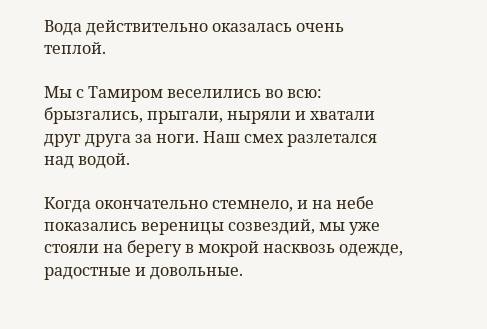Вода действительно оказалась очень теплой.

Мы с Тамиром веселились во всю: брызгались, прыгали, ныряли и хватали друг друга за ноги. Наш смех разлетался над водой.

Когда окончательно стемнело, и на небе показались вереницы созвездий, мы уже стояли на берегу в мокрой насквозь одежде, радостные и довольные.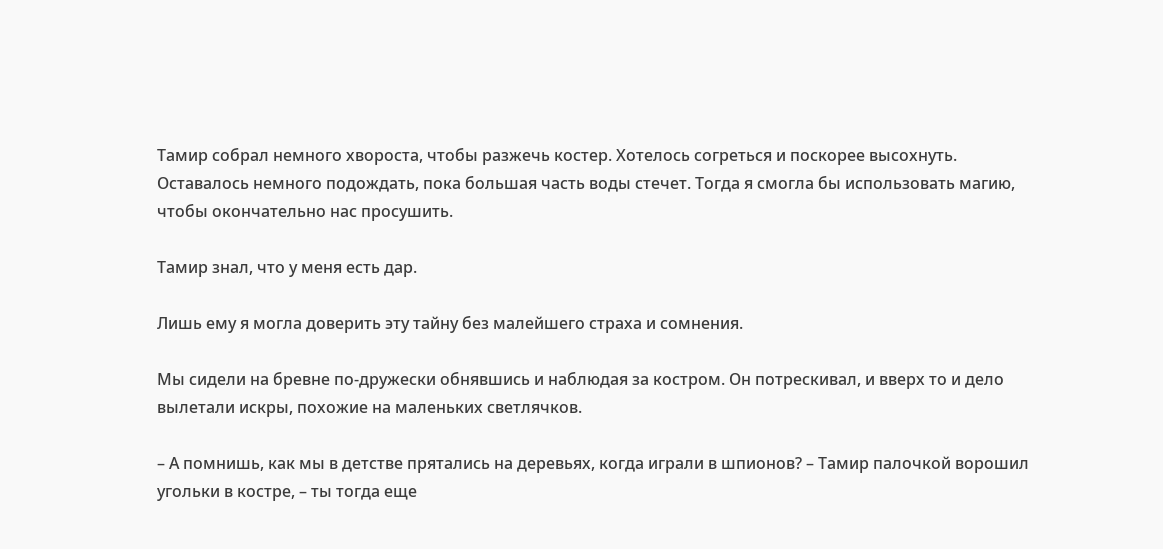Тамир собрал немного хвороста, чтобы разжечь костер. Хотелось согреться и поскорее высохнуть. Оставалось немного подождать, пока большая часть воды стечет. Тогда я смогла бы использовать магию, чтобы окончательно нас просушить.

Тамир знал, что у меня есть дар.

Лишь ему я могла доверить эту тайну без малейшего страха и сомнения.

Мы сидели на бревне по-дружески обнявшись и наблюдая за костром. Он потрескивал, и вверх то и дело вылетали искры, похожие на маленьких светлячков.

– А помнишь, как мы в детстве прятались на деревьях, когда играли в шпионов? – Тамир палочкой ворошил угольки в костре, – ты тогда еще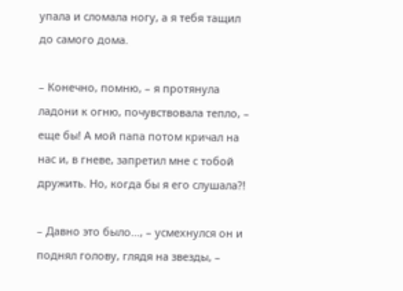упала и сломала ногу, а я тебя тащил до самого дома.

– Конечно, помню, – я протянула ладони к огню, почувствовала тепло, – еще бы! А мой папа потом кричал на нас и, в гневе, запретил мне с тобой дружить. Но, когда бы я его слушала?!

– Давно это было…, – усмехнулся он и поднял голову, глядя на звезды, –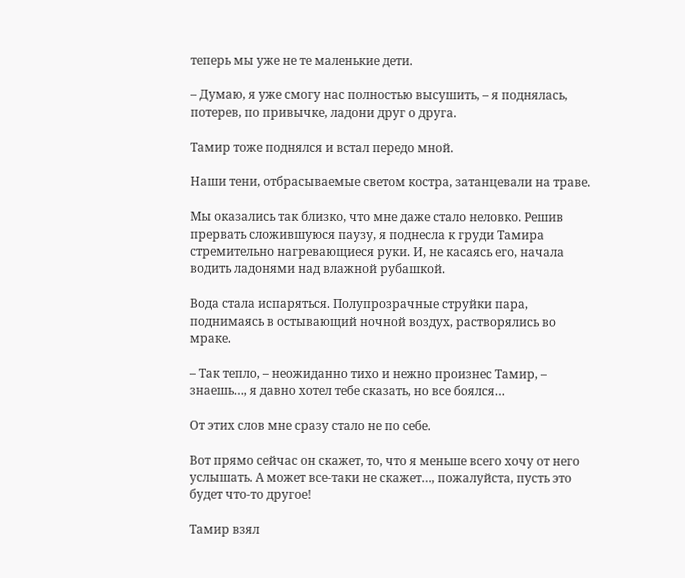теперь мы уже не те маленькие дети.

– Думаю, я уже смогу нас полностью высушить, – я поднялась, потерев, по привычке, ладони друг о друга.

Тамир тоже поднялся и встал передо мной.

Наши тени, отбрасываемые светом костра, затанцевали на траве.

Мы оказались так близко, что мне даже стало неловко. Решив прервать сложившуюся паузу, я поднесла к груди Тамира стремительно нагревающиеся руки. И, не касаясь его, начала водить ладонями над влажной рубашкой.

Вода стала испаряться. Полупрозрачные струйки пара, поднимаясь в остывающий ночной воздух, растворялись во мраке.

– Так тепло, – неожиданно тихо и нежно произнес Тамир, – знаешь…, я давно хотел тебе сказать, но все боялся…

От этих слов мне сразу стало не по себе.

Вот прямо сейчас он скажет, то, что я меньше всего хочу от него услышать. А может все-таки не скажет…, пожалуйста, пусть это будет что-то другое!

Тамир взял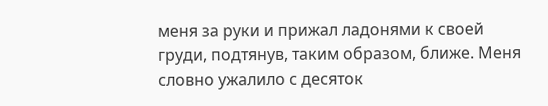меня за руки и прижал ладонями к своей груди, подтянув, таким образом, ближе. Меня словно ужалило с десяток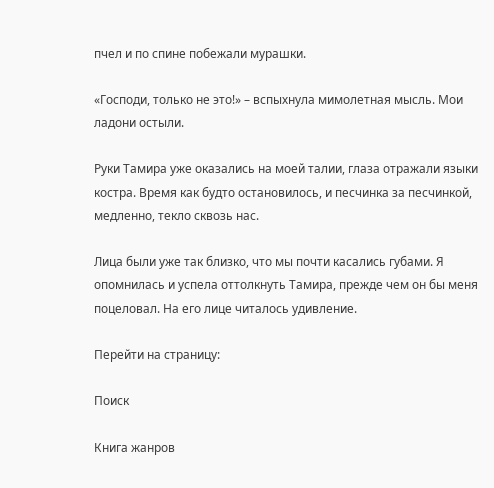пчел и по спине побежали мурашки.

«Господи, только не это!» – вспыхнула мимолетная мысль. Мои ладони остыли.

Руки Тамира уже оказались на моей талии, глаза отражали языки костра. Время как будто остановилось, и песчинка за песчинкой, медленно, текло сквозь нас.

Лица были уже так близко, что мы почти касались губами. Я опомнилась и успела оттолкнуть Тамира, прежде чем он бы меня поцеловал. На его лице читалось удивление.

Перейти на страницу:

Поиск

Книга жанров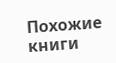Похожие книги